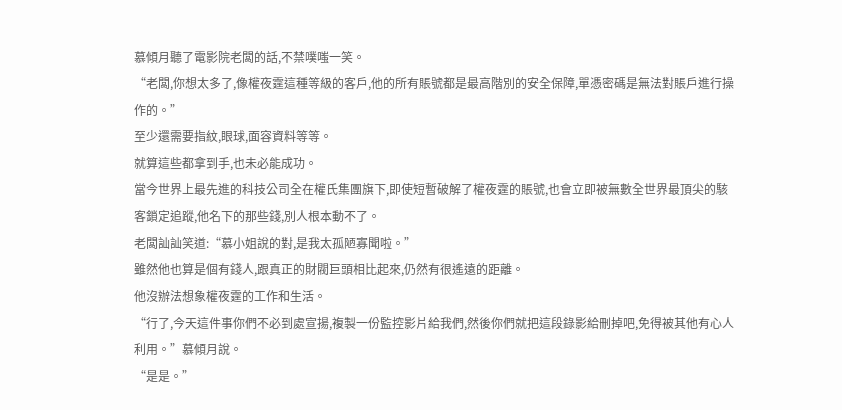慕傾月聽了電影院老闆的話,不禁噗嗤一笑。
“老闆,你想太多了,像權夜霆這種等級的客戶,他的所有賬號都是最高階別的安全保障,單憑密碼是無法對賬戶進行操作的。”
至少還需要指紋,眼球,面容資料等等。
就算這些都拿到手,也未必能成功。
當今世界上最先進的科技公司全在權氏集團旗下,即使短暫破解了權夜霆的賬號,也會立即被無數全世界最頂尖的駭客鎖定追蹤,他名下的那些錢,別人根本動不了。
老闆訕訕笑道:“慕小姐說的對,是我太孤陋寡聞啦。”
雖然他也算是個有錢人,跟真正的財閥巨頭相比起來,仍然有很遙遠的距離。
他沒辦法想象權夜霆的工作和生活。
“行了,今天這件事你們不必到處宣揚,複製一份監控影片給我們,然後你們就把這段錄影給刪掉吧,免得被其他有心人利用。”慕傾月說。
“是是。”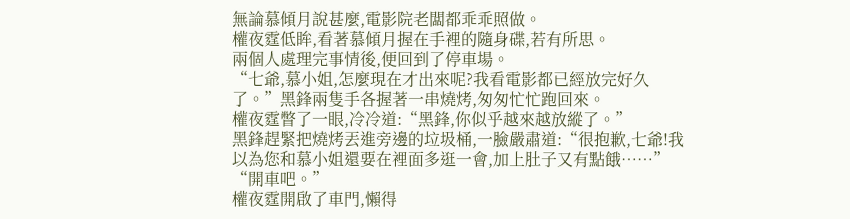無論慕傾月說甚麼,電影院老闆都乖乖照做。
權夜霆低眸,看著慕傾月握在手裡的隨身碟,若有所思。
兩個人處理完事情後,便回到了停車場。
“七爺,慕小姐,怎麼現在才出來呢?我看電影都已經放完好久了。”黑鋒兩隻手各握著一串燒烤,匆匆忙忙跑回來。
權夜霆瞥了一眼,冷冷道:“黑鋒,你似乎越來越放縱了。”
黑鋒趕緊把燒烤丟進旁邊的垃圾桶,一臉嚴肅道:“很抱歉,七爺!我以為您和慕小姐還要在裡面多逛一會,加上肚子又有點餓……”
“開車吧。”
權夜霆開啟了車門,懶得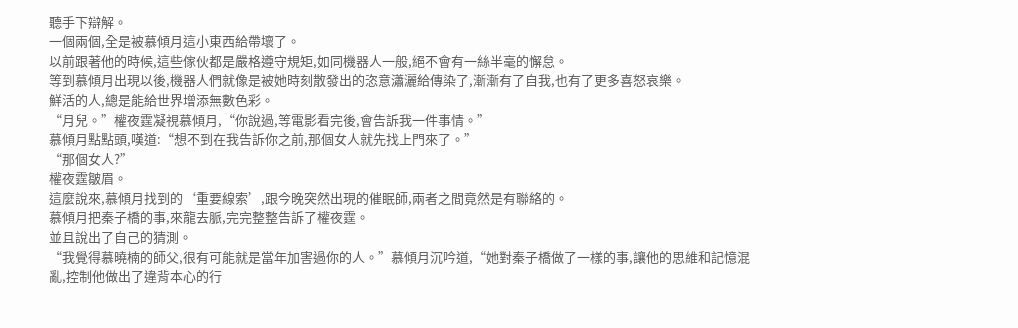聽手下辯解。
一個兩個,全是被慕傾月這小東西給帶壞了。
以前跟著他的時候,這些傢伙都是嚴格遵守規矩,如同機器人一般,絕不會有一絲半毫的懈怠。
等到慕傾月出現以後,機器人們就像是被她時刻散發出的恣意瀟灑給傳染了,漸漸有了自我,也有了更多喜怒哀樂。
鮮活的人,總是能給世界增添無數色彩。
“月兒。”權夜霆凝視慕傾月,“你說過,等電影看完後,會告訴我一件事情。”
慕傾月點點頭,嘆道:“想不到在我告訴你之前,那個女人就先找上門來了。”
“那個女人?”
權夜霆皺眉。
這麼說來,慕傾月找到的‘重要線索’,跟今晚突然出現的催眠師,兩者之間竟然是有聯絡的。
慕傾月把秦子橋的事,來龍去脈,完完整整告訴了權夜霆。
並且說出了自己的猜測。
“我覺得慕曉楠的師父,很有可能就是當年加害過你的人。”慕傾月沉吟道,“她對秦子橋做了一樣的事,讓他的思維和記憶混亂,控制他做出了違背本心的行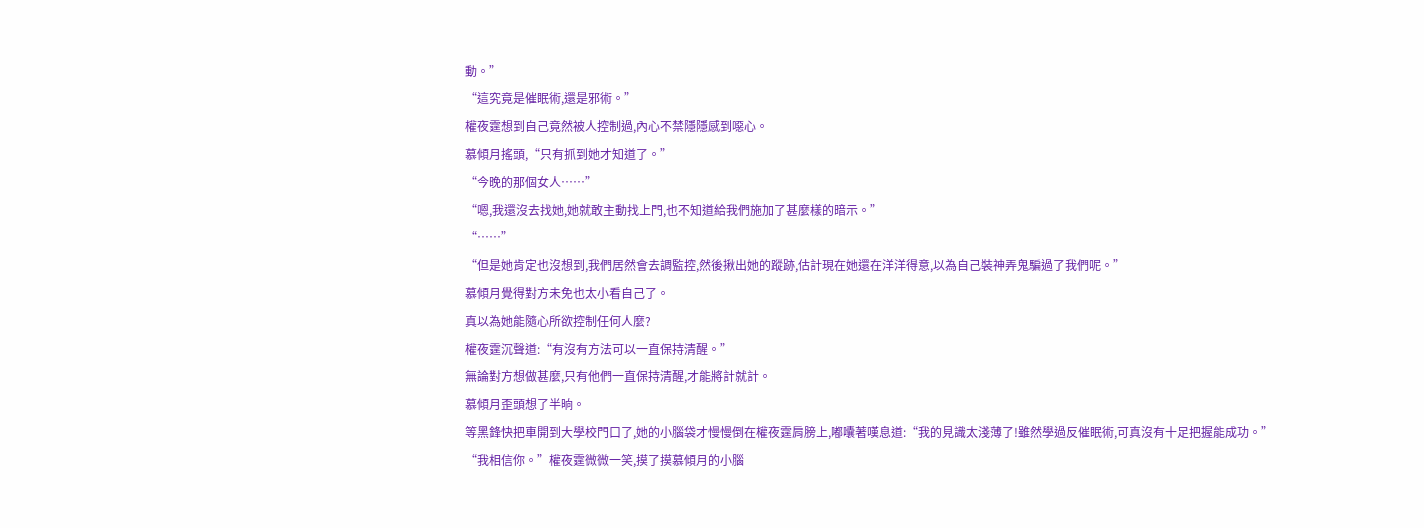動。”
“這究竟是催眠術,還是邪術。”
權夜霆想到自己竟然被人控制過,內心不禁隱隱感到噁心。
慕傾月搖頭,“只有抓到她才知道了。”
“今晚的那個女人……”
“嗯,我還沒去找她,她就敢主動找上門,也不知道給我們施加了甚麼樣的暗示。”
“……”
“但是她肯定也沒想到,我們居然會去調監控,然後揪出她的蹤跡,估計現在她還在洋洋得意,以為自己裝神弄鬼騙過了我們呢。”
慕傾月覺得對方未免也太小看自己了。
真以為她能隨心所欲控制任何人麼?
權夜霆沉聲道:“有沒有方法可以一直保持清醒。”
無論對方想做甚麼,只有他們一直保持清醒,才能將計就計。
慕傾月歪頭想了半晌。
等黑鋒快把車開到大學校門口了,她的小腦袋才慢慢倒在權夜霆肩膀上,嘟囔著嘆息道:“我的見識太淺薄了!雖然學過反催眠術,可真沒有十足把握能成功。”
“我相信你。”權夜霆微微一笑,摸了摸慕傾月的小腦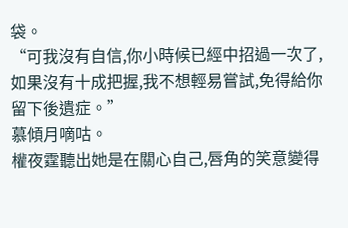袋。
“可我沒有自信,你小時候已經中招過一次了,如果沒有十成把握,我不想輕易嘗試,免得給你留下後遺症。”
慕傾月嘀咕。
權夜霆聽出她是在關心自己,唇角的笑意變得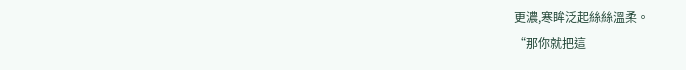更濃,寒眸泛起絲絲溫柔。
“那你就把這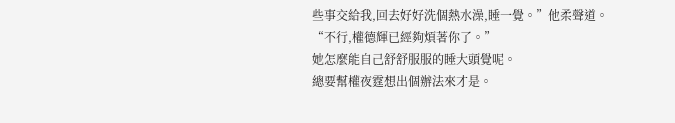些事交給我,回去好好洗個熱水澡,睡一覺。”他柔聲道。
“不行,權德輝已經夠煩著你了。”
她怎麼能自己舒舒服服的睡大頭覺呢。
總要幫權夜霆想出個辦法來才是。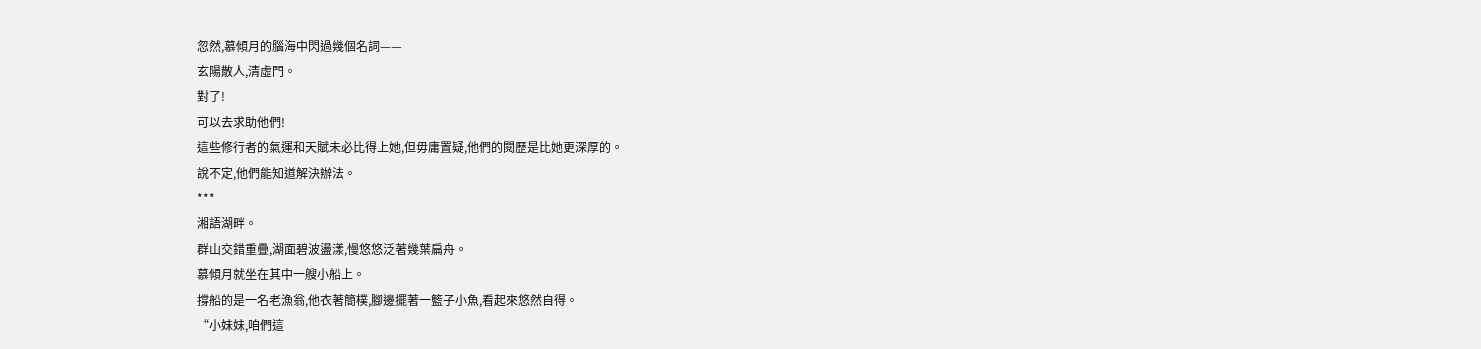忽然,慕傾月的腦海中閃過幾個名詞——
玄陽散人,清虛門。
對了!
可以去求助他們!
這些修行者的氣運和天賦未必比得上她,但毋庸置疑,他們的閱歷是比她更深厚的。
說不定,他們能知道解決辦法。
***
湘語湖畔。
群山交錯重疊,湖面碧波盪漾,慢悠悠泛著幾葉扁舟。
慕傾月就坐在其中一艘小船上。
撐船的是一名老漁翁,他衣著簡樸,腳邊擺著一籃子小魚,看起來悠然自得。
“小妹妹,咱們這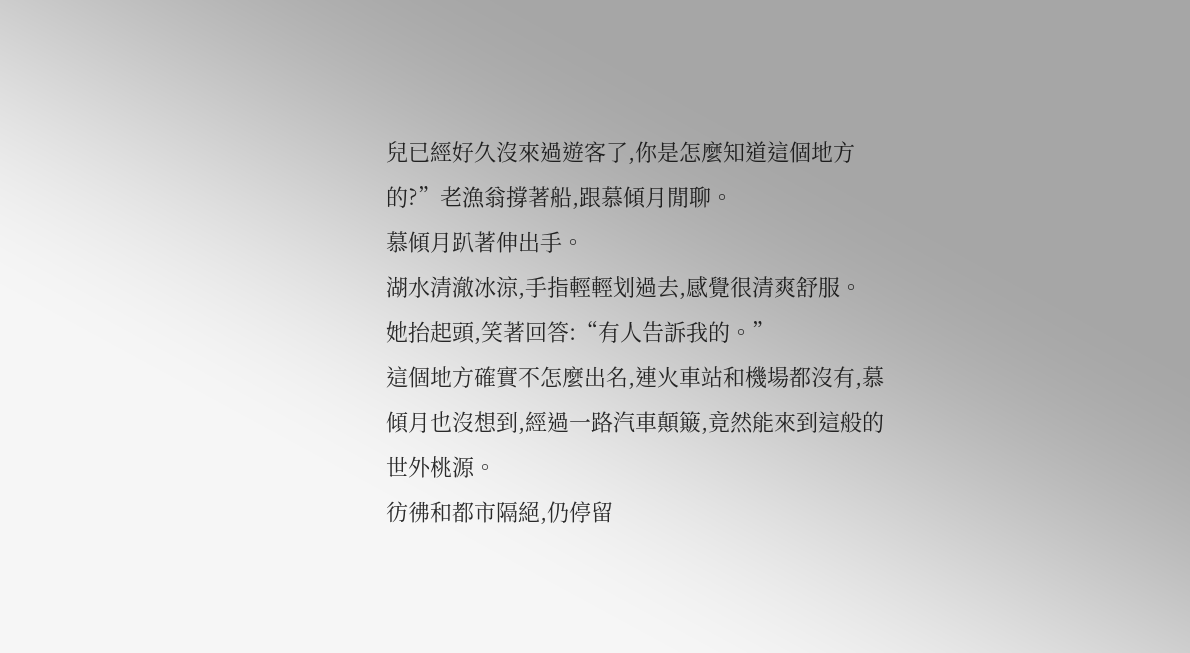兒已經好久沒來過遊客了,你是怎麼知道這個地方的?”老漁翁撐著船,跟慕傾月閒聊。
慕傾月趴著伸出手。
湖水清澈冰涼,手指輕輕划過去,感覺很清爽舒服。
她抬起頭,笑著回答:“有人告訴我的。”
這個地方確實不怎麼出名,連火車站和機場都沒有,慕傾月也沒想到,經過一路汽車顛簸,竟然能來到這般的世外桃源。
彷彿和都市隔絕,仍停留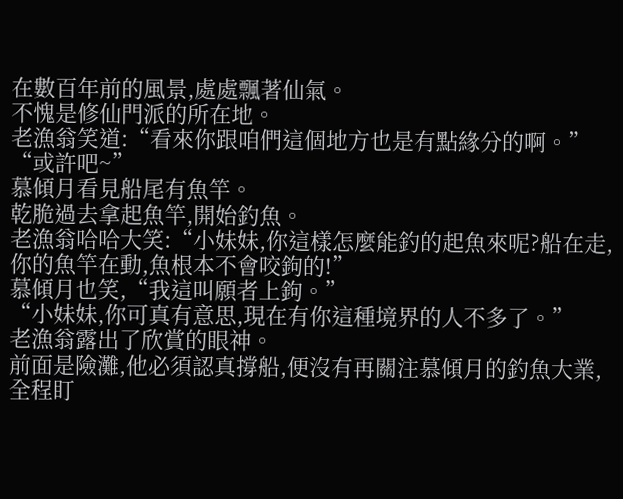在數百年前的風景,處處飄著仙氣。
不愧是修仙門派的所在地。
老漁翁笑道:“看來你跟咱們這個地方也是有點緣分的啊。”
“或許吧~”
慕傾月看見船尾有魚竿。
乾脆過去拿起魚竿,開始釣魚。
老漁翁哈哈大笑:“小妹妹,你這樣怎麼能釣的起魚來呢?船在走,你的魚竿在動,魚根本不會咬鉤的!”
慕傾月也笑,“我這叫願者上鉤。”
“小妹妹,你可真有意思,現在有你這種境界的人不多了。”
老漁翁露出了欣賞的眼神。
前面是險灘,他必須認真撐船,便沒有再關注慕傾月的釣魚大業,全程盯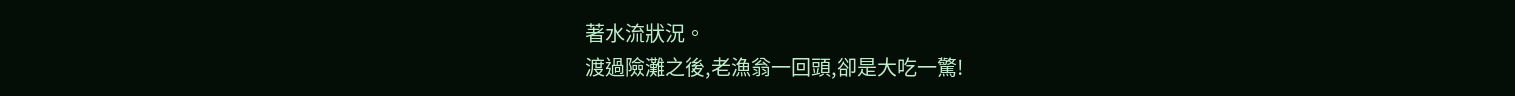著水流狀況。
渡過險灘之後,老漁翁一回頭,卻是大吃一驚!